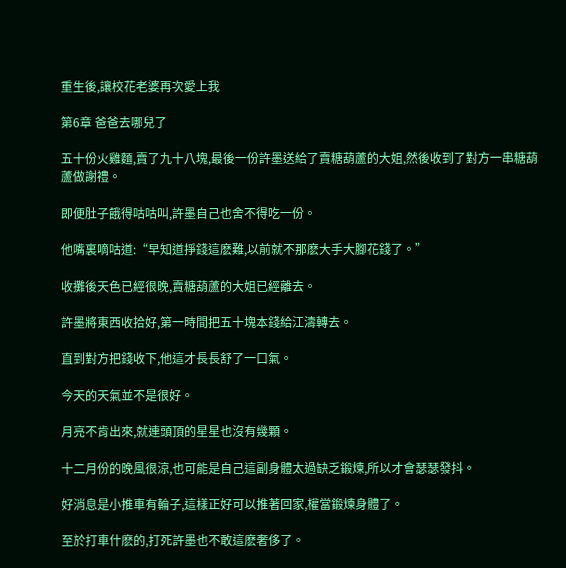重生後,讓校花老婆再次愛上我

第6章 爸爸去哪兒了

五十份火雞麵,賣了九十八塊,最後一份許墨送給了賣糖葫蘆的大姐,然後收到了對方一串糖葫蘆做謝禮。

即便肚子餓得咕咕叫,許墨自己也舍不得吃一份。

他嘴裏嘀咕道:“早知道掙錢這麽難,以前就不那麽大手大腳花錢了。”

收攤後天色已經很晚,賣糖葫蘆的大姐已經離去。

許墨將東西收拾好,第一時間把五十塊本錢給江濤轉去。

直到對方把錢收下,他這才長長舒了一口氣。

今天的天氣並不是很好。

月亮不肯出來,就連頭頂的星星也沒有幾顆。

十二月份的晚風很涼,也可能是自己這副身體太過缺乏鍛煉,所以才會瑟瑟發抖。

好消息是小推車有輪子,這樣正好可以推著回家,權當鍛煉身體了。

至於打車什麽的,打死許墨也不敢這麽奢侈了。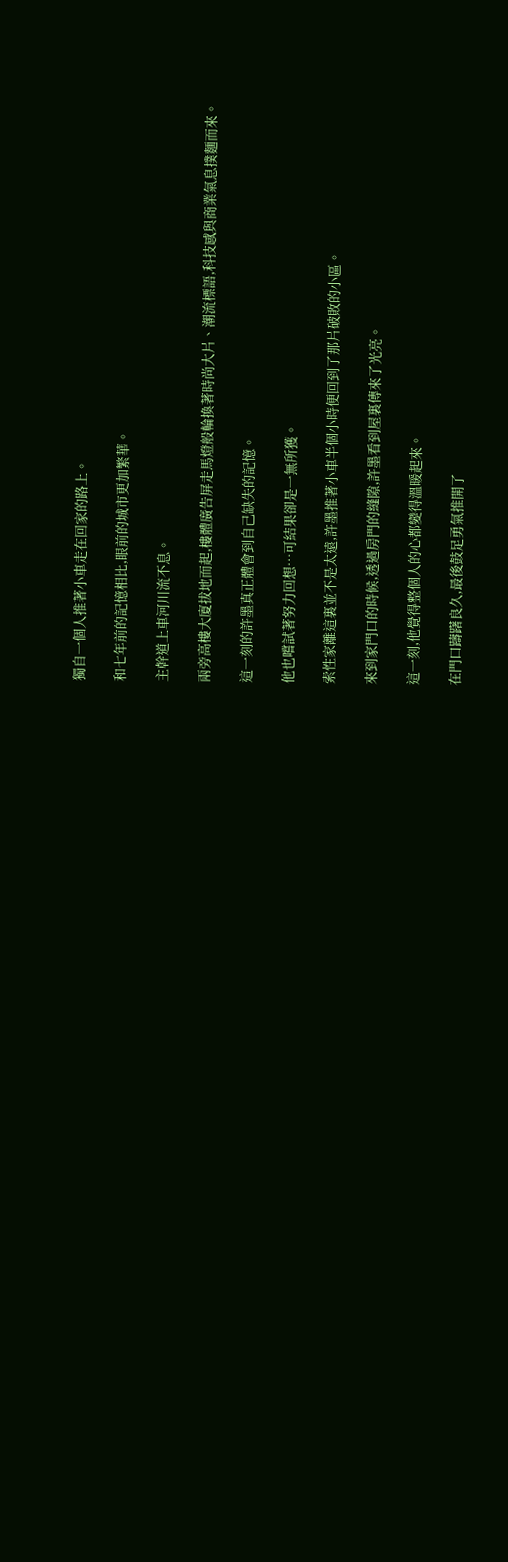獨自一個人推著小車走在回家的路上。

和七年前的記憶相比,眼前的城市更加繁華。

主幹道上車河川流不息。

兩旁高樓大廈拔地而起,樓體廣告屏走馬燈般輪換著時尚大片、潮流標語,科技感與商業氣息撲麵而來。

這一刻的許墨真正體會到自己缺失的記憶。

他也嚐試著努力回想…可結果卻是一無所獲。

索性家離這裏並不是太遠,許墨推著小車半個小時便回到了那片破敗的小區。

來到家門口的時候,透過房門的縫隙,許墨看到屋裏傳來了光亮。

這一刻,他覺得整個人的心都變得溫暖起來。

在門口躊躇良久,最後鼓足勇氣推開了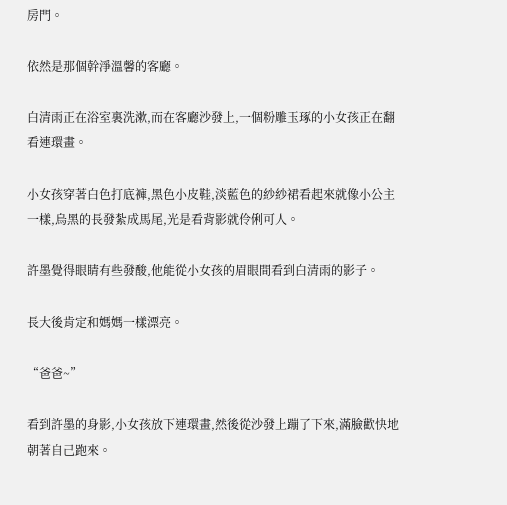房門。

依然是那個幹淨溫馨的客廳。

白清雨正在浴室裏洗漱,而在客廳沙發上,一個粉雕玉琢的小女孩正在翻看連環畫。

小女孩穿著白色打底褲,黑色小皮鞋,淡藍色的紗紗裙看起來就像小公主一樣,烏黑的長發紮成馬尾,光是看背影就伶俐可人。

許墨覺得眼睛有些發酸,他能從小女孩的眉眼間看到白清雨的影子。

長大後肯定和媽媽一樣漂亮。

“爸爸~”

看到許墨的身影,小女孩放下連環畫,然後從沙發上蹦了下來,滿臉歡快地朝著自己跑來。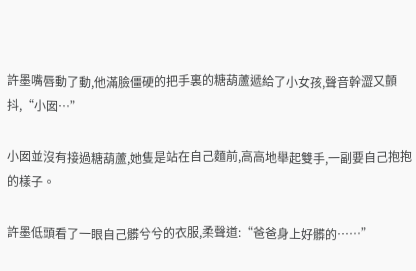許墨嘴唇動了動,他滿臉僵硬的把手裏的糖葫蘆遞給了小女孩,聲音幹澀又顫抖,“小囡…”

小囡並沒有接過糖葫蘆,她隻是站在自己麵前,高高地舉起雙手,一副要自己抱抱的樣子。

許墨低頭看了一眼自己髒兮兮的衣服,柔聲道:“爸爸身上好髒的……”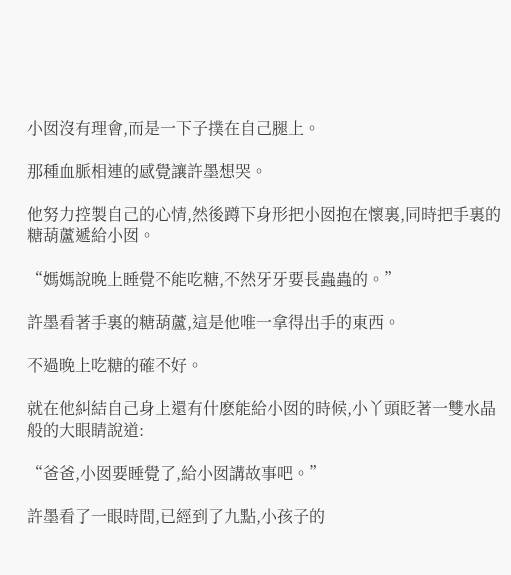小囡沒有理會,而是一下子撲在自己腿上。

那種血脈相連的感覺讓許墨想哭。

他努力控製自己的心情,然後蹲下身形把小囡抱在懷裏,同時把手裏的糖葫蘆遞給小囡。

“媽媽說晚上睡覺不能吃糖,不然牙牙要長蟲蟲的。”

許墨看著手裏的糖葫蘆,這是他唯一拿得出手的東西。

不過晚上吃糖的確不好。

就在他糾結自己身上還有什麽能給小囡的時候,小丫頭眨著一雙水晶般的大眼睛說道:

“爸爸,小囡要睡覺了,給小囡講故事吧。”

許墨看了一眼時間,已經到了九點,小孩子的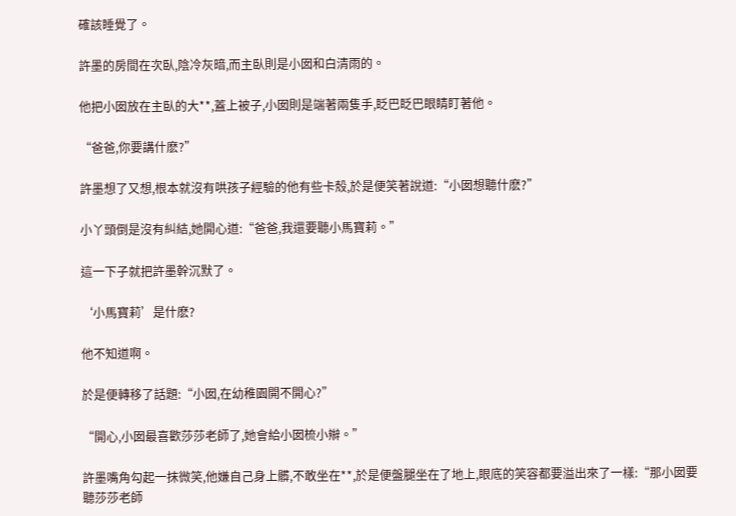確該睡覺了。

許墨的房間在次臥,陰冷灰暗,而主臥則是小囡和白清雨的。

他把小囡放在主臥的大**,蓋上被子,小囡則是端著兩隻手,眨巴眨巴眼睛盯著他。

“爸爸,你要講什麽?”

許墨想了又想,根本就沒有哄孩子經驗的他有些卡殼,於是便笑著說道:“小囡想聽什麽?”

小丫頭倒是沒有糾結,她開心道:“爸爸,我還要聽小馬寶莉。”

這一下子就把許墨幹沉默了。

‘小馬寶莉’是什麽?

他不知道啊。

於是便轉移了話題:“小囡,在幼稚園開不開心?”

“開心,小囡最喜歡莎莎老師了,她會給小囡梳小辮。”

許墨嘴角勾起一抹微笑,他嫌自己身上髒,不敢坐在**,於是便盤腿坐在了地上,眼底的笑容都要溢出來了一樣:“那小囡要聽莎莎老師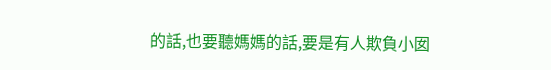的話,也要聽媽媽的話,要是有人欺負小囡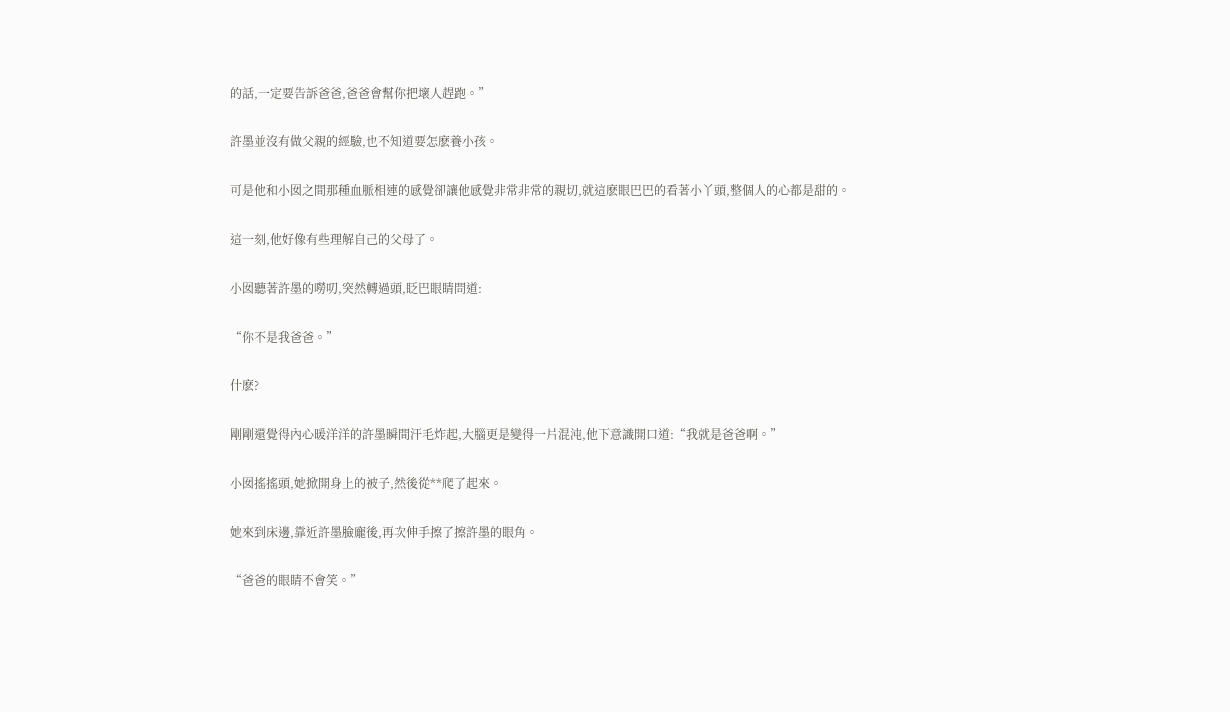的話,一定要告訴爸爸,爸爸會幫你把壞人趕跑。”

許墨並沒有做父親的經驗,也不知道要怎麽養小孩。

可是他和小囡之間那種血脈相連的感覺卻讓他感覺非常非常的親切,就這麽眼巴巴的看著小丫頭,整個人的心都是甜的。

這一刻,他好像有些理解自己的父母了。

小囡聽著許墨的嘮叨,突然轉過頭,眨巴眼睛問道:

“你不是我爸爸。”

什麽?

剛剛還覺得內心暖洋洋的許墨瞬間汗毛炸起,大腦更是變得一片混沌,他下意識開口道:“我就是爸爸啊。”

小囡搖搖頭,她掀開身上的被子,然後從**爬了起來。

她來到床邊,靠近許墨臉龐後,再次伸手擦了擦許墨的眼角。

“爸爸的眼睛不會笑。”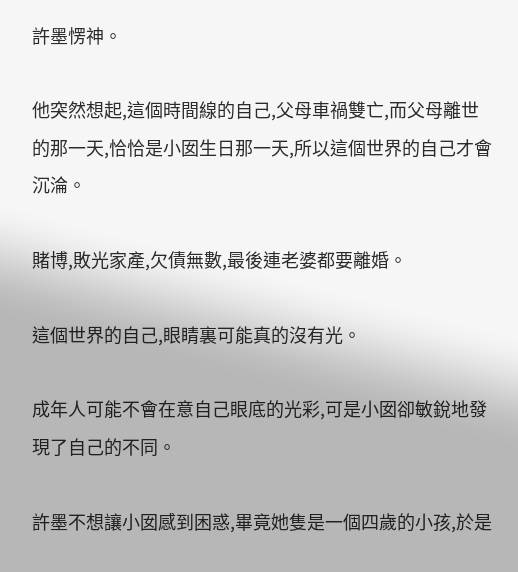許墨愣神。

他突然想起,這個時間線的自己,父母車禍雙亡,而父母離世的那一天,恰恰是小囡生日那一天,所以這個世界的自己才會沉淪。

賭博,敗光家產,欠債無數,最後連老婆都要離婚。

這個世界的自己,眼睛裏可能真的沒有光。

成年人可能不會在意自己眼底的光彩,可是小囡卻敏銳地發現了自己的不同。

許墨不想讓小囡感到困惑,畢竟她隻是一個四歲的小孩,於是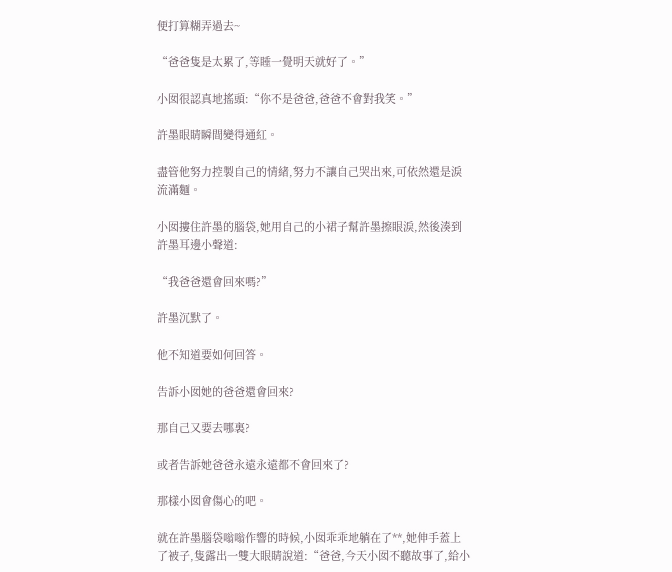便打算糊弄過去~

“爸爸隻是太累了,等睡一覺明天就好了。”

小囡很認真地搖頭:“你不是爸爸,爸爸不會對我笑。”

許墨眼睛瞬間變得通紅。

盡管他努力控製自己的情緒,努力不讓自己哭出來,可依然還是淚流滿麵。

小囡摟住許墨的腦袋,她用自己的小裙子幫許墨擦眼淚,然後湊到許墨耳邊小聲道:

“我爸爸還會回來嗎?”

許墨沉默了。

他不知道要如何回答。

告訴小囡她的爸爸還會回來?

那自己又要去哪裏?

或者告訴她爸爸永遠永遠都不會回來了?

那樣小囡會傷心的吧。

就在許墨腦袋嗡嗡作響的時候,小囡乖乖地躺在了**,她伸手蓋上了被子,隻露出一雙大眼睛說道:“爸爸,今天小囡不聽故事了,給小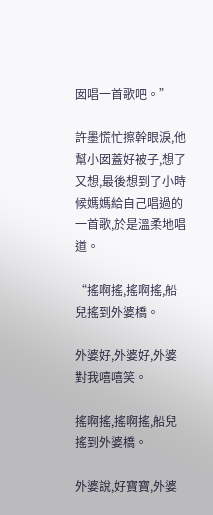囡唱一首歌吧。”

許墨慌忙擦幹眼淚,他幫小囡蓋好被子,想了又想,最後想到了小時候媽媽給自己唱過的一首歌,於是溫柔地唱道。

“搖啊搖,搖啊搖,船兒搖到外婆橋。

外婆好,外婆好,外婆對我嘻嘻笑。

搖啊搖,搖啊搖,船兒搖到外婆橋。

外婆說,好寶寶,外婆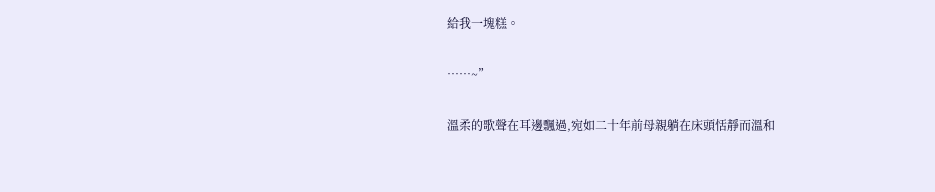給我一塊糕。

……~”

溫柔的歌聲在耳邊飄過,宛如二十年前母親躺在床頭恬靜而溫和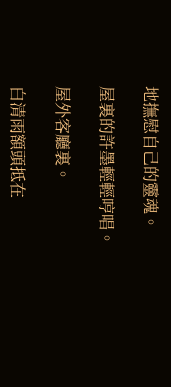地撫慰自己的靈魂。

屋裏的許墨輕輕哼唱。

屋外客廳裏。

白清雨額頭抵在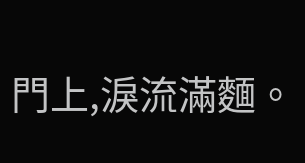門上,淚流滿麵。